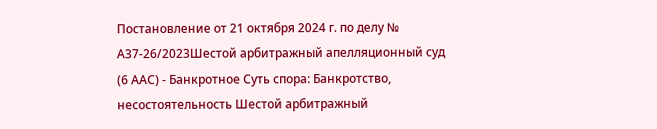Постановление от 21 октября 2024 г. по делу № А37-26/2023Шестой арбитражный апелляционный суд (6 ААС) - Банкротное Суть спора: Банкротство, несостоятельность Шестой арбитражный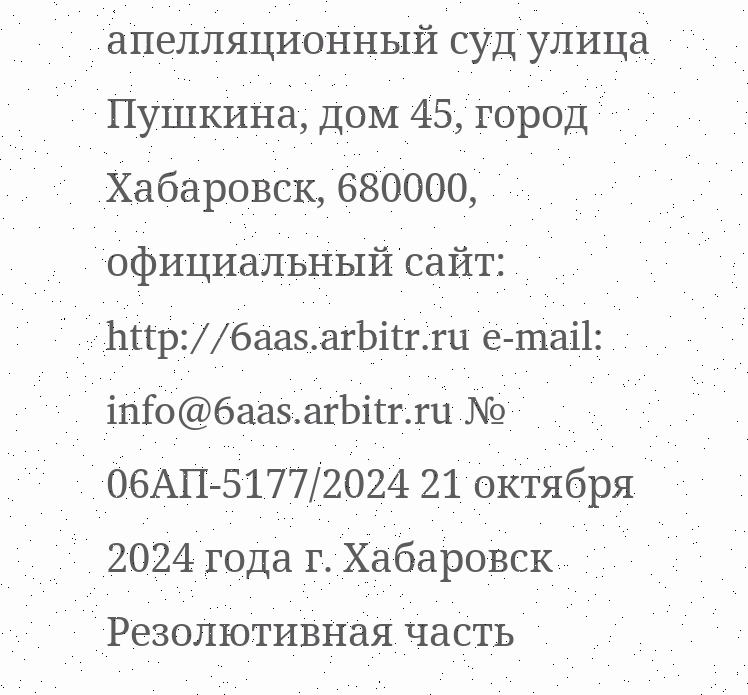апелляционный суд улица Пушкина, дом 45, город Хабаровск, 680000, официальный сайт: http://6aas.arbitr.ru e-mail: info@6aas.arbitr.ru № 06АП-5177/2024 21 октября 2024 года г. Хабаровск Резолютивная часть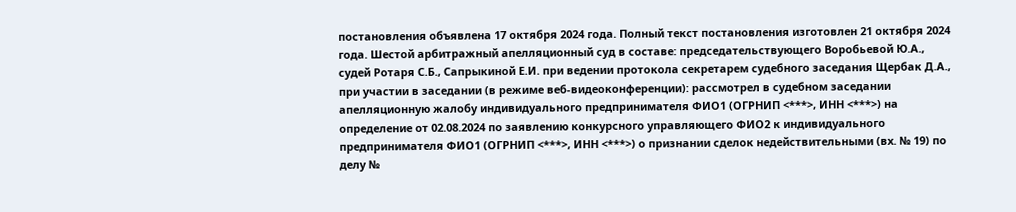постановления объявлена 17 октября 2024 года. Полный текст постановления изготовлен 21 октября 2024 года. Шестой арбитражный апелляционный суд в составе: председательствующего Воробьевой Ю.А., судей Ротаря С.Б., Сапрыкиной Е.И. при ведении протокола секретарем судебного заседания Щербак Д.А., при участии в заседании (в режиме веб-видеоконференции): рассмотрел в судебном заседании апелляционную жалобу индивидуального предпринимателя ФИО1 (ОГРНИП <***>, ИНН <***>) на определение от 02.08.2024 по заявлению конкурсного управляющего ФИО2 к индивидуального предпринимателя ФИО1 (ОГРНИП <***>, ИНН <***>) о признании сделок недействительными (вх. № 19) по делу №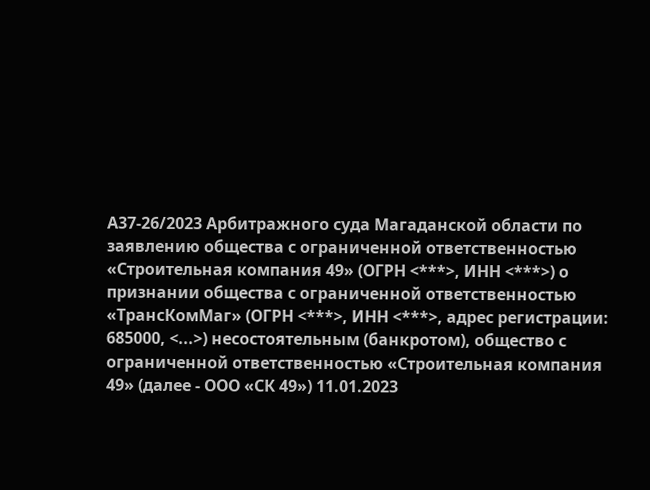А37-26/2023 Арбитражного суда Магаданской области по заявлению общества с ограниченной ответственностью «Строительная компания 49» (ОГРН <***>, ИНН <***>) о признании общества с ограниченной ответственностью «ТрансКомМаг» (ОГРН <***>, ИНН <***>, адрес регистрации: 685000, <...>) несостоятельным (банкротом), общество с ограниченной ответственностью «Строительная компания 49» (далее - ООО «СК 49») 11.01.2023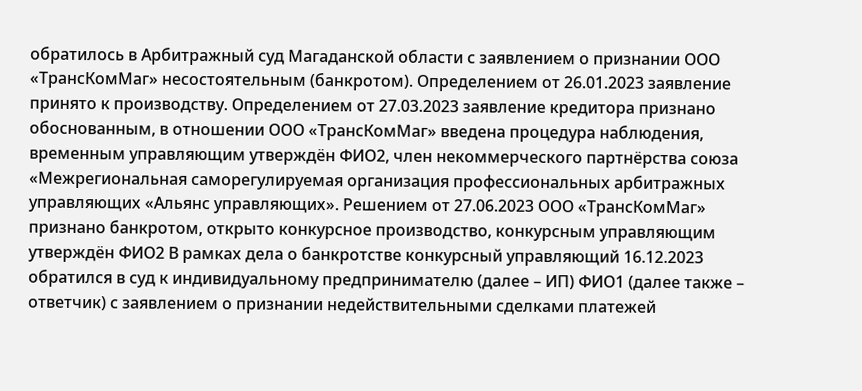обратилось в Арбитражный суд Магаданской области с заявлением о признании ООО «ТрансКомМаг» несостоятельным (банкротом). Определением от 26.01.2023 заявление принято к производству. Определением от 27.03.2023 заявление кредитора признано обоснованным, в отношении ООО «ТрансКомМаг» введена процедура наблюдения, временным управляющим утверждён ФИО2, член некоммерческого партнёрства союза «Межрегиональная саморегулируемая организация профессиональных арбитражных управляющих «Альянс управляющих». Решением от 27.06.2023 ООО «ТрансКомМаг» признано банкротом, открыто конкурсное производство, конкурсным управляющим утверждён ФИО2 В рамках дела о банкротстве конкурсный управляющий 16.12.2023 обратился в суд к индивидуальному предпринимателю (далее – ИП) ФИО1 (далее также – ответчик) с заявлением о признании недействительными сделками платежей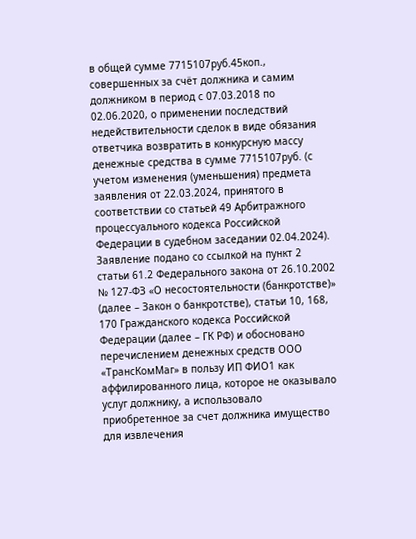в общей сумме 7715107руб.45коп., совершенных за счёт должника и самим должником в период с 07.03.2018 по 02.06.2020, о применении последствий недействительности сделок в виде обязания ответчика возвратить в конкурсную массу денежные средства в сумме 7715107руб. (с учетом изменения (уменьшения) предмета заявления от 22.03.2024, принятого в соответствии со статьей 49 Арбитражного процессуального кодекса Российской Федерации в судебном заседании 02.04.2024). Заявление подано со ссылкой на пункт 2 статьи 61.2 Федерального закона от 26.10.2002 № 127-ФЗ «О несостоятельности (банкротстве)» (далее – Закон о банкротстве), статьи 10, 168, 170 Гражданского кодекса Российской Федерации (далее – ГК РФ) и обосновано перечислением денежных средств ООО «ТрансКомМаг» в пользу ИП ФИО1 как аффилированного лица, которое не оказывало услуг должнику, а использовало приобретенное за счет должника имущество для извлечения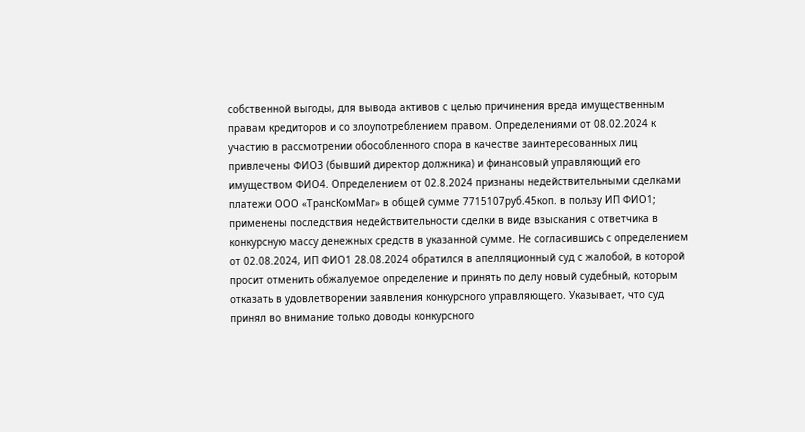собственной выгоды, для вывода активов с целью причинения вреда имущественным правам кредиторов и со злоупотреблением правом. Определениями от 08.02.2024 к участию в рассмотрении обособленного спора в качестве заинтересованных лиц привлечены ФИО3 (бывший директор должника) и финансовый управляющий его имуществом ФИО4. Определением от 02.8.2024 признаны недействительными сделками платежи ООО «ТрансКомМаг» в общей сумме 7715107руб.45коп. в пользу ИП ФИО1; применены последствия недействительности сделки в виде взыскания с ответчика в конкурсную массу денежных средств в указанной сумме. Не согласившись с определением от 02.08.2024, ИП ФИО1 28.08.2024 обратился в апелляционный суд с жалобой, в которой просит отменить обжалуемое определение и принять по делу новый судебный, которым отказать в удовлетворении заявления конкурсного управляющего. Указывает, что суд принял во внимание только доводы конкурсного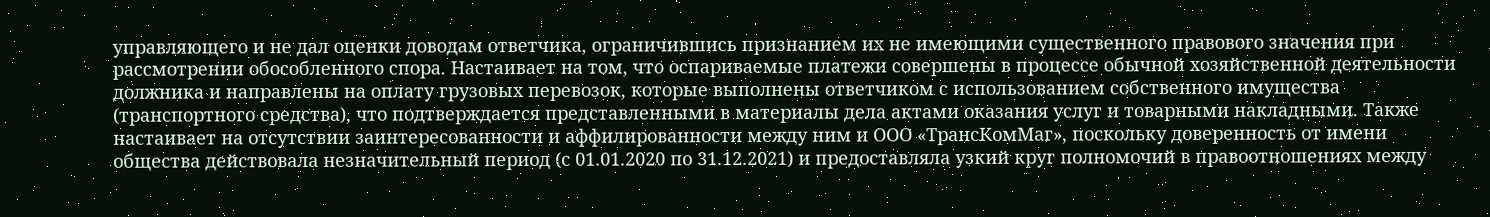управляющего и не дал оценки доводам ответчика, ограничившись признанием их не имеющими существенного правового значения при рассмотрении обособленного спора. Настаивает на том, что оспариваемые платежи совершены в процессе обычной хозяйственной деятельности должника и направлены на оплату грузовых перевозок, которые выполнены ответчиком с использованием собственного имущества (транспортного средства), что подтверждается представленными в материалы дела актами оказания услуг и товарными накладными. Также настаивает на отсутствии заинтересованности и аффилированности между ним и ООО «ТрансКомМаг», поскольку доверенность от имени общества действовала незначительный период (с 01.01.2020 по 31.12.2021) и предоставляла узкий круг полномочий в правоотношениях между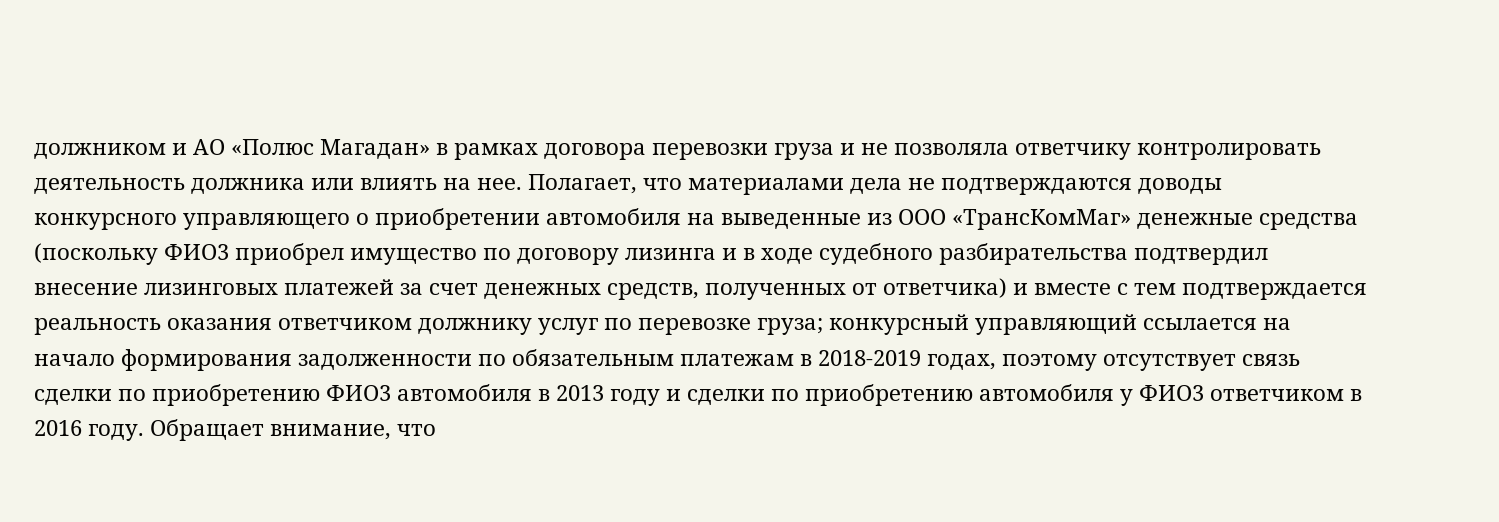должником и АО «Полюс Магадан» в рамках договора перевозки груза и не позволяла ответчику контролировать деятельность должника или влиять на нее. Полагает, что материалами дела не подтверждаются доводы конкурсного управляющего о приобретении автомобиля на выведенные из ООО «ТрансКомМаг» денежные средства (поскольку ФИО3 приобрел имущество по договору лизинга и в ходе судебного разбирательства подтвердил внесение лизинговых платежей за счет денежных средств, полученных от ответчика) и вместе с тем подтверждается реальность оказания ответчиком должнику услуг по перевозке груза; конкурсный управляющий ссылается на начало формирования задолженности по обязательным платежам в 2018-2019 годах, поэтому отсутствует связь сделки по приобретению ФИО3 автомобиля в 2013 году и сделки по приобретению автомобиля у ФИО3 ответчиком в 2016 году. Обращает внимание, что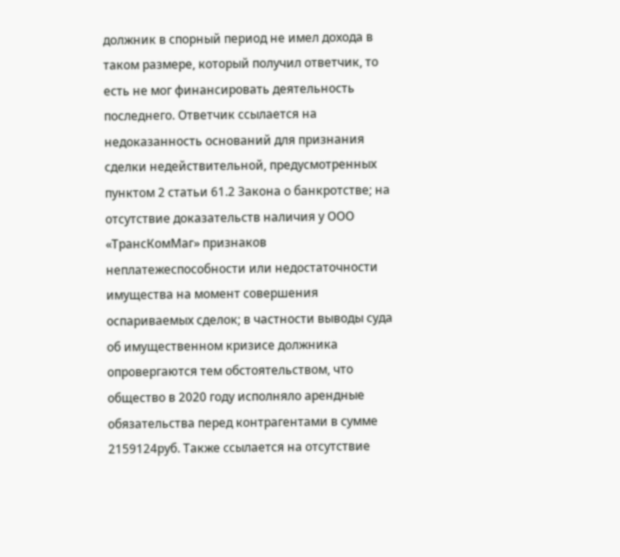должник в спорный период не имел дохода в таком размере, который получил ответчик, то есть не мог финансировать деятельность последнего. Ответчик ссылается на недоказанность оснований для признания сделки недействительной, предусмотренных пунктом 2 статьи 61.2 Закона о банкротстве; на отсутствие доказательств наличия у ООО «ТрансКомМаг» признаков неплатежеспособности или недостаточности имущества на момент совершения оспариваемых сделок; в частности выводы суда об имущественном кризисе должника опровергаются тем обстоятельством, что общество в 2020 году исполняло арендные обязательства перед контрагентами в сумме 2159124руб. Также ссылается на отсутствие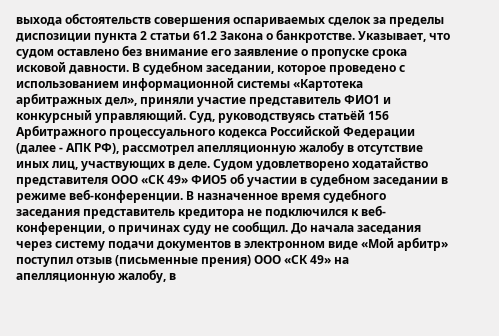выхода обстоятельств совершения оспариваемых сделок за пределы диспозиции пункта 2 статьи 61.2 Закона о банкротстве. Указывает, что судом оставлено без внимание его заявление о пропуске срока исковой давности. В судебном заседании, которое проведено с использованием информационной системы «Картотека арбитражных дел», приняли участие представитель ФИО1 и конкурсный управляющий. Суд, руководствуясь статьёй 156 Арбитражного процессуального кодекса Российской Федерации (далее - АПК РФ), рассмотрел апелляционную жалобу в отсутствие иных лиц, участвующих в деле. Судом удовлетворено ходатайство представителя ООО «СК 49» ФИО5 об участии в судебном заседании в режиме веб-конференции. В назначенное время судебного заседания представитель кредитора не подключился к веб-конференции, о причинах суду не сообщил. До начала заседания через систему подачи документов в электронном виде «Мой арбитр» поступил отзыв (письменные прения) ООО «СК 49» на апелляционную жалобу, в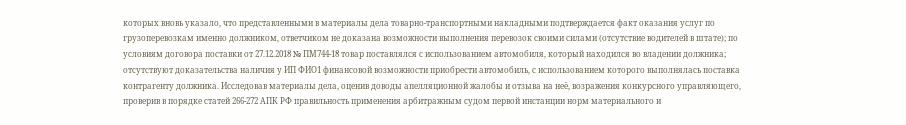которых вновь указало, что представленными в материалы дела товарно-транспортными накладными подтверждается факт оказания услуг по грузоперевозкам именно должником, ответчиком не доказана возможности выполнения перевозок своими силами (отсутствие водителей в штате); по условиям договора поставки от 27.12.2018 № ПМ744-18 товар поставлялся с использованием автомобиля, который находился во владении должника; отсутствуют доказательства наличия у ИП ФИО1 финансовой возможности приобрести автомобиль, с использованием которого выполнялась поставка контрагенту должника. Исследовав материалы дела, оценив доводы апелляционной жалобы и отзыва на неё, возражения конкурсного управляющего, проверив в порядке статей 266-272 АПК РФ правильность применения арбитражным судом первой инстанции норм материального и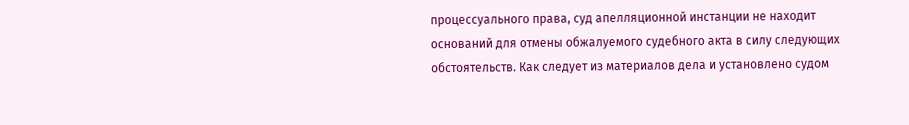процессуального права, суд апелляционной инстанции не находит оснований для отмены обжалуемого судебного акта в силу следующих обстоятельств. Как следует из материалов дела и установлено судом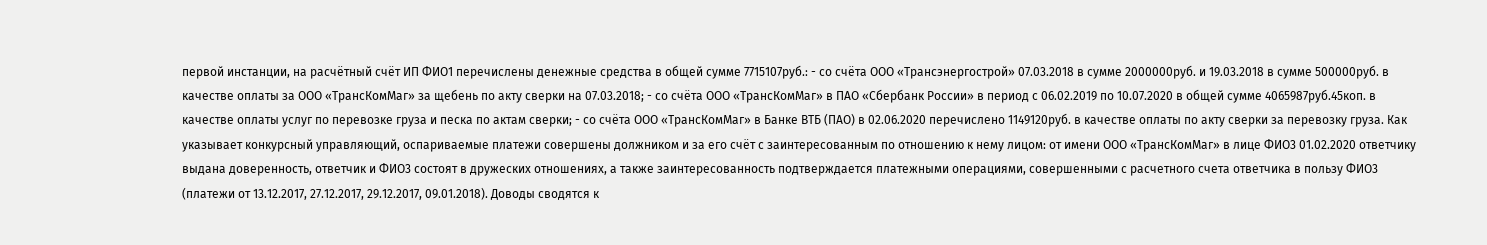первой инстанции, на расчётный счёт ИП ФИО1 перечислены денежные средства в общей сумме 7715107руб.: - со счёта ООО «Трансэнергострой» 07.03.2018 в сумме 2000000руб. и 19.03.2018 в сумме 500000руб. в качестве оплаты за ООО «ТрансКомМаг» за щебень по акту сверки на 07.03.2018; - со счёта ООО «ТрансКомМаг» в ПАО «Сбербанк России» в период с 06.02.2019 по 10.07.2020 в общей сумме 4065987руб.45коп. в качестве оплаты услуг по перевозке груза и песка по актам сверки; - со счёта ООО «ТрансКомМаг» в Банке ВТБ (ПАО) в 02.06.2020 перечислено 1149120руб. в качестве оплаты по акту сверки за перевозку груза. Как указывает конкурсный управляющий, оспариваемые платежи совершены должником и за его счёт с заинтересованным по отношению к нему лицом: от имени ООО «ТрансКомМаг» в лице ФИО3 01.02.2020 ответчику выдана доверенность, ответчик и ФИО3 состоят в дружеских отношениях, а также заинтересованность подтверждается платежными операциями, совершенными с расчетного счета ответчика в пользу ФИО3 (платежи от 13.12.2017, 27.12.2017, 29.12.2017, 09.01.2018). Доводы сводятся к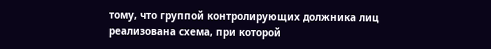тому, что группой контролирующих должника лиц реализована схема, при которой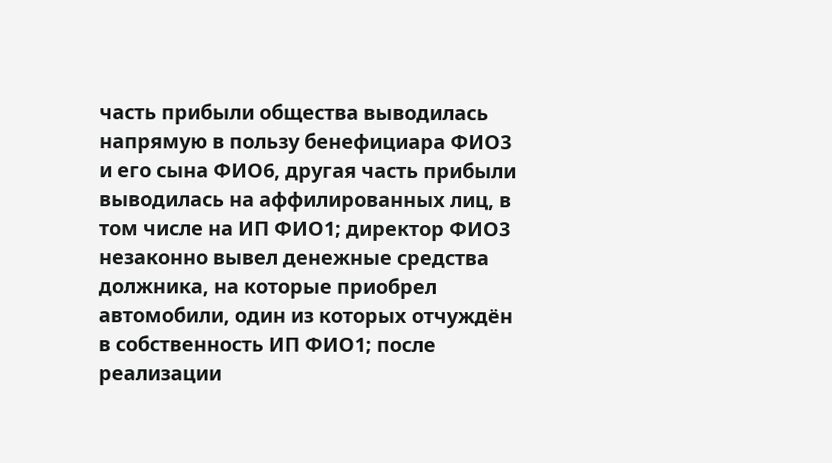часть прибыли общества выводилась напрямую в пользу бенефициара ФИО3 и его сына ФИО6, другая часть прибыли выводилась на аффилированных лиц, в том числе на ИП ФИО1; директор ФИО3 незаконно вывел денежные средства должника, на которые приобрел автомобили, один из которых отчуждён в собственность ИП ФИО1; после реализации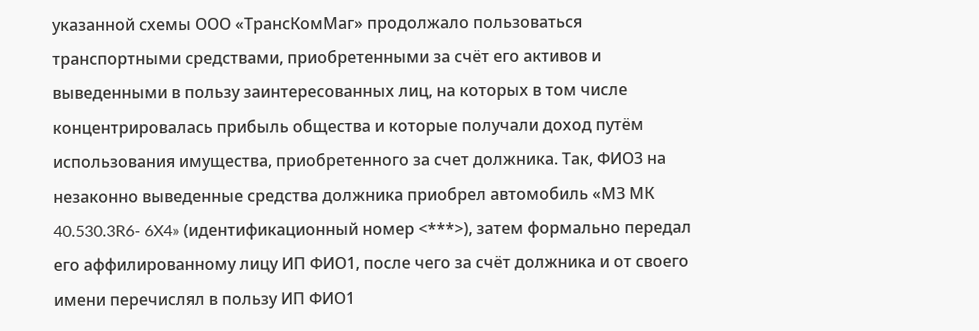указанной схемы ООО «ТрансКомМаг» продолжало пользоваться транспортными средствами, приобретенными за счёт его активов и выведенными в пользу заинтересованных лиц, на которых в том числе концентрировалась прибыль общества и которые получали доход путём использования имущества, приобретенного за счет должника. Так, ФИО3 на незаконно выведенные средства должника приобрел автомобиль «МЗ МК 40.530.3R6- 6X4» (идентификационный номер <***>), затем формально передал его аффилированному лицу ИП ФИО1, после чего за счёт должника и от своего имени перечислял в пользу ИП ФИО1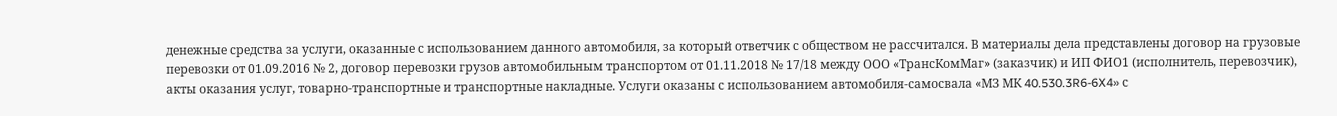денежные средства за услуги, оказанные с использованием данного автомобиля, за который ответчик с обществом не рассчитался. В материалы дела представлены договор на грузовые перевозки от 01.09.2016 № 2, договор перевозки грузов автомобильным транспортом от 01.11.2018 № 17/18 между ООО «ТрансКомМаг» (заказчик) и ИП ФИО1 (исполнитель, перевозчик), акты оказания услуг, товарно-транспортные и транспортные накладные. Услуги оказаны с использованием автомобиля-самосвала «МЗ МК 40.530.3R6-6X4» с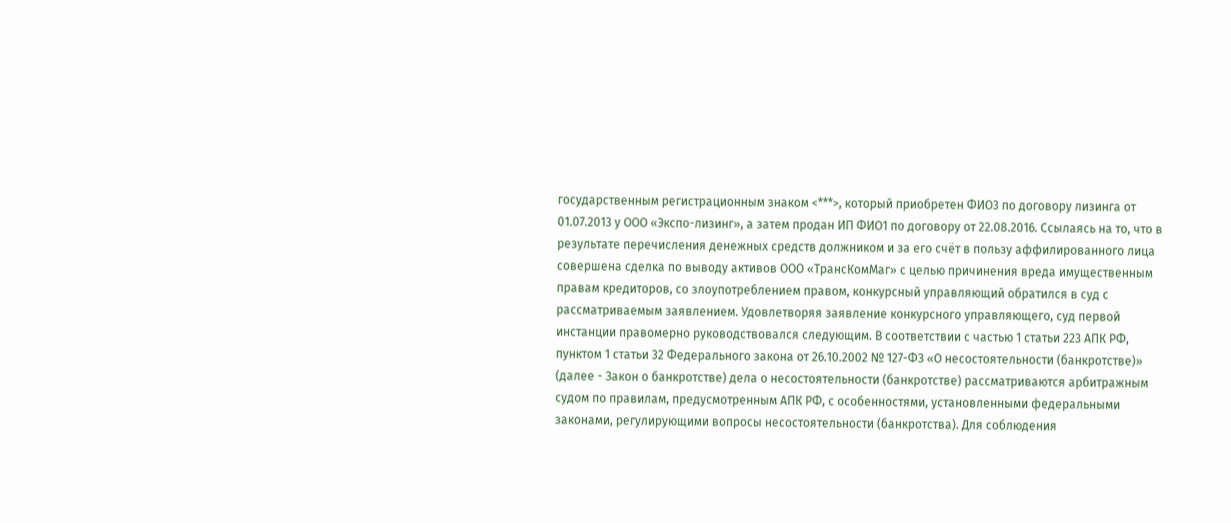государственным регистрационным знаком <***>, который приобретен ФИО3 по договору лизинга от 01.07.2013 у ООО «Экспо-лизинг», а затем продан ИП ФИО1 по договору от 22.08.2016. Ссылаясь на то, что в результате перечисления денежных средств должником и за его счёт в пользу аффилированного лица совершена сделка по выводу активов ООО «ТрансКомМаг» с целью причинения вреда имущественным правам кредиторов, со злоупотреблением правом, конкурсный управляющий обратился в суд с рассматриваемым заявлением. Удовлетворяя заявление конкурсного управляющего, суд первой инстанции правомерно руководствовался следующим. В соответствии с частью 1 статьи 223 АПК РФ, пунктом 1 статьи 32 Федерального закона от 26.10.2002 № 127-ФЗ «О несостоятельности (банкротстве)» (далее - Закон о банкротстве) дела о несостоятельности (банкротстве) рассматриваются арбитражным судом по правилам, предусмотренным АПК РФ, с особенностями, установленными федеральными законами, регулирующими вопросы несостоятельности (банкротства). Для соблюдения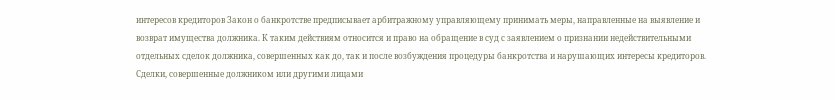интересов кредиторов Закон о банкротстве предписывает арбитражному управляющему принимать меры, направленные на выявление и возврат имущества должника. К таким действиям относится и право на обращение в суд с заявлением о признании недействительными отдельных сделок должника, совершенных как до, так и после возбуждения процедуры банкротства и нарушающих интересы кредиторов. Сделки, совершенные должником или другими лицами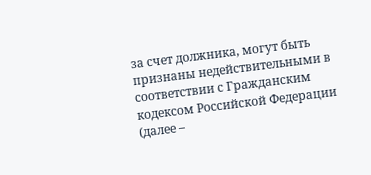за счет должника, могут быть признаны недействительными в соответствии с Гражданским кодексом Российской Федерации (далее –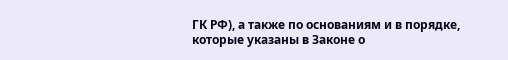ГК РФ), а также по основаниям и в порядке, которые указаны в Законе о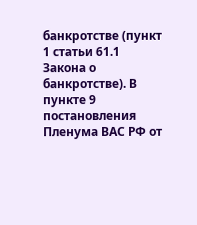банкротстве (пункт 1 статьи 61.1 Закона о банкротстве). В пункте 9 постановления Пленума ВАС РФ от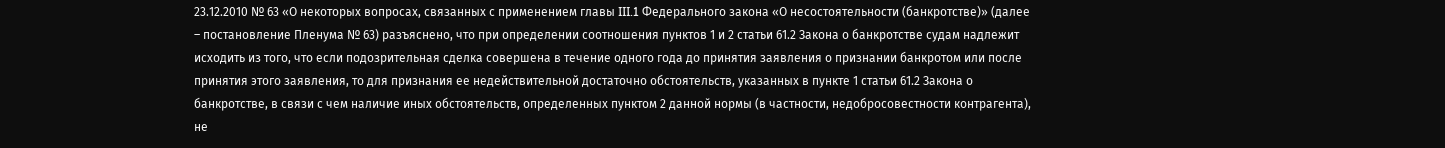23.12.2010 № 63 «О некоторых вопросах, связанных с применением главы III.1 Федерального закона «О несостоятельности (банкротстве)» (далее – постановление Пленума № 63) разъяснено, что при определении соотношения пунктов 1 и 2 статьи 61.2 Закона о банкротстве судам надлежит исходить из того, что если подозрительная сделка совершена в течение одного года до принятия заявления о признании банкротом или после принятия этого заявления, то для признания ее недействительной достаточно обстоятельств, указанных в пункте 1 статьи 61.2 Закона о банкротстве, в связи с чем наличие иных обстоятельств, определенных пунктом 2 данной нормы (в частности, недобросовестности контрагента), не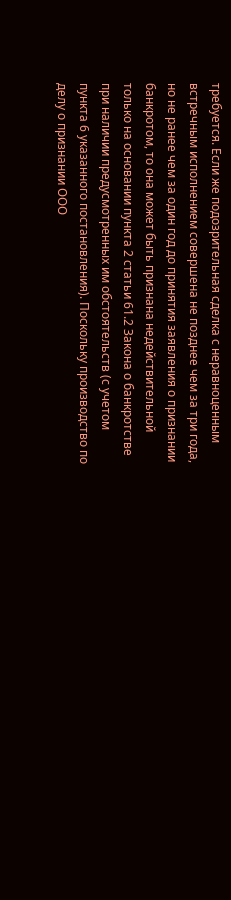требуется. Если же подозрительная сделка с неравноценным встречным исполнением совершена не позднее чем за три года, но не ранее чем за один год до принятия заявления о признании банкротом, то она может быть признана недействительной только на основании пункта 2 статьи 61.2 Закона о банкротстве при наличии предусмотренных им обстоятельств (с учетом пункта 6 указанного постановления). Поскольку производство по делу о признании ООО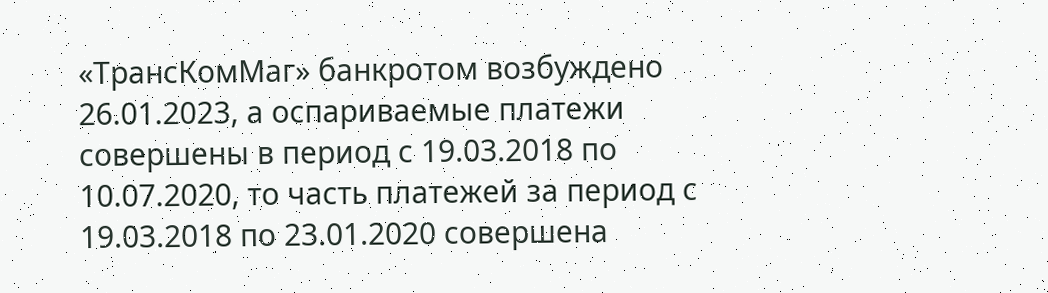«ТрансКомМаг» банкротом возбуждено 26.01.2023, а оспариваемые платежи совершены в период с 19.03.2018 по 10.07.2020, то часть платежей за период с 19.03.2018 по 23.01.2020 совершена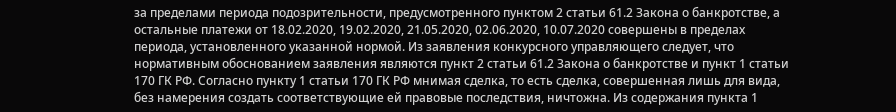за пределами периода подозрительности, предусмотренного пунктом 2 статьи 61.2 Закона о банкротстве, а остальные платежи от 18.02.2020, 19.02.2020, 21.05.2020, 02.06.2020, 10.07.2020 совершены в пределах периода, установленного указанной нормой. Из заявления конкурсного управляющего следует, что нормативным обоснованием заявления являются пункт 2 статьи 61.2 Закона о банкротстве и пункт 1 статьи 170 ГК РФ. Согласно пункту 1 статьи 170 ГК РФ мнимая сделка, то есть сделка, совершенная лишь для вида, без намерения создать соответствующие ей правовые последствия, ничтожна. Из содержания пункта 1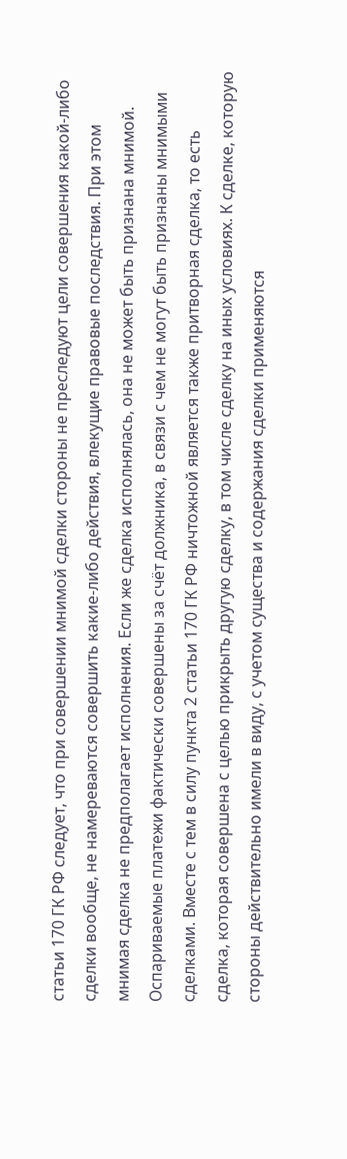статьи 170 ГК РФ следует, что при совершении мнимой сделки стороны не преследуют цели совершения какой-либо сделки вообще, не намереваются совершить какие-либо действия, влекущие правовые последствия. При этом мнимая сделка не предполагает исполнения. Если же сделка исполнялась, она не может быть признана мнимой. Оспариваемые платежи фактически совершены за счёт должника, в связи с чем не могут быть признаны мнимыми сделками. Вместе с тем в силу пункта 2 статьи 170 ГК РФ ничтожной является также притворная сделка, то есть сделка, которая совершена с целью прикрыть другую сделку, в том числе сделку на иных условиях. К сделке, которую стороны действительно имели в виду, с учетом существа и содержания сделки применяются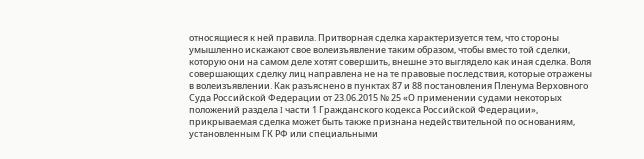относящиеся к ней правила. Притворная сделка характеризуется тем, что стороны умышленно искажают свое волеизъявление таким образом, чтобы вместо той сделки, которую они на самом деле хотят совершить, внешне это выглядело как иная сделка. Воля совершающих сделку лиц направлена не на те правовые последствия, которые отражены в волеизъявлении. Как разъяснено в пунктах 87 и 88 постановления Пленума Верховного Суда Российской Федерации от 23.06.2015 № 25 «О применении судами некоторых положений раздела I части 1 Гражданского кодекса Российской Федерации», прикрываемая сделка может быть также признана недействительной по основаниям, установленным ГК РФ или специальными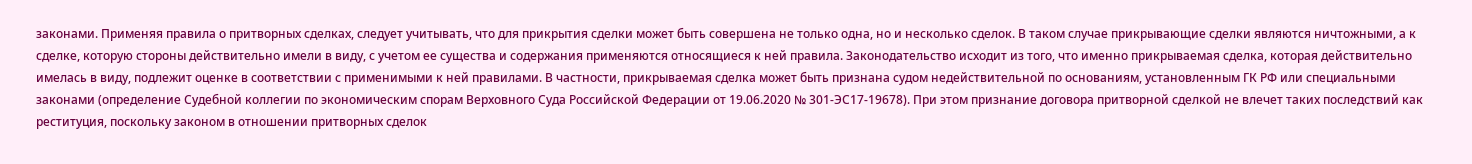законами. Применяя правила о притворных сделках, следует учитывать, что для прикрытия сделки может быть совершена не только одна, но и несколько сделок. В таком случае прикрывающие сделки являются ничтожными, а к сделке, которую стороны действительно имели в виду, с учетом ее существа и содержания применяются относящиеся к ней правила. Законодательство исходит из того, что именно прикрываемая сделка, которая действительно имелась в виду, подлежит оценке в соответствии с применимыми к ней правилами. В частности, прикрываемая сделка может быть признана судом недействительной по основаниям, установленным ГК РФ или специальными законами (определение Судебной коллегии по экономическим спорам Верховного Суда Российской Федерации от 19.06.2020 № 301-ЭС17-19678). При этом признание договора притворной сделкой не влечет таких последствий как реституция, поскольку законом в отношении притворных сделок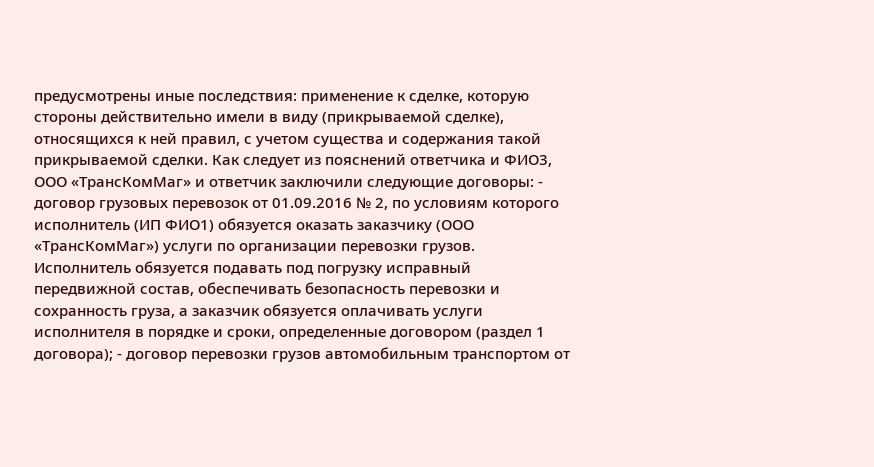предусмотрены иные последствия: применение к сделке, которую стороны действительно имели в виду (прикрываемой сделке), относящихся к ней правил, с учетом существа и содержания такой прикрываемой сделки. Как следует из пояснений ответчика и ФИО3, ООО «ТрансКомМаг» и ответчик заключили следующие договоры: - договор грузовых перевозок от 01.09.2016 № 2, по условиям которого исполнитель (ИП ФИО1) обязуется оказать заказчику (ООО «ТрансКомМаг») услуги по организации перевозки грузов. Исполнитель обязуется подавать под погрузку исправный передвижной состав, обеспечивать безопасность перевозки и сохранность груза, а заказчик обязуется оплачивать услуги исполнителя в порядке и сроки, определенные договором (раздел 1 договора); - договор перевозки грузов автомобильным транспортом от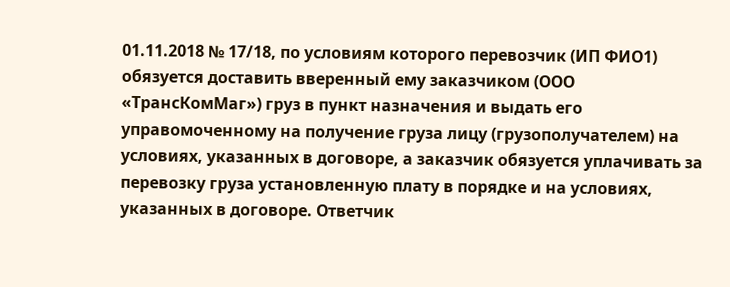01.11.2018 № 17/18, по условиям которого перевозчик (ИП ФИО1) обязуется доставить вверенный ему заказчиком (ООО «ТрансКомМаг») груз в пункт назначения и выдать его управомоченному на получение груза лицу (грузополучателем) на условиях, указанных в договоре, а заказчик обязуется уплачивать за перевозку груза установленную плату в порядке и на условиях, указанных в договоре. Ответчик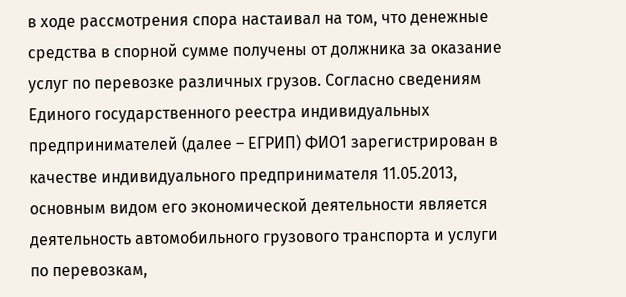в ходе рассмотрения спора настаивал на том, что денежные средства в спорной сумме получены от должника за оказание услуг по перевозке различных грузов. Согласно сведениям Единого государственного реестра индивидуальных предпринимателей (далее – ЕГРИП) ФИО1 зарегистрирован в качестве индивидуального предпринимателя 11.05.2013, основным видом его экономической деятельности является деятельность автомобильного грузового транспорта и услуги по перевозкам,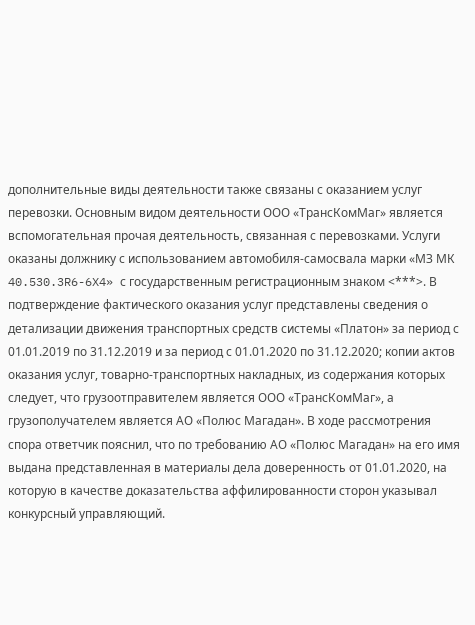дополнительные виды деятельности также связаны с оказанием услуг перевозки. Основным видом деятельности ООО «ТрансКомМаг» является вспомогательная прочая деятельность, связанная с перевозками. Услуги оказаны должнику с использованием автомобиля-самосвала марки «МЗ МК 40.530.3R6-6X4» с государственным регистрационным знаком <***>. В подтверждение фактического оказания услуг представлены сведения о детализации движения транспортных средств системы «Платон» за период с 01.01.2019 по 31.12.2019 и за период с 01.01.2020 по 31.12.2020; копии актов оказания услуг, товарно-транспортных накладных, из содержания которых следует, что грузоотправителем является ООО «ТрансКомМаг», а грузополучателем является АО «Полюс Магадан». В ходе рассмотрения спора ответчик пояснил, что по требованию АО «Полюс Магадан» на его имя выдана представленная в материалы дела доверенность от 01.01.2020, на которую в качестве доказательства аффилированности сторон указывал конкурсный управляющий.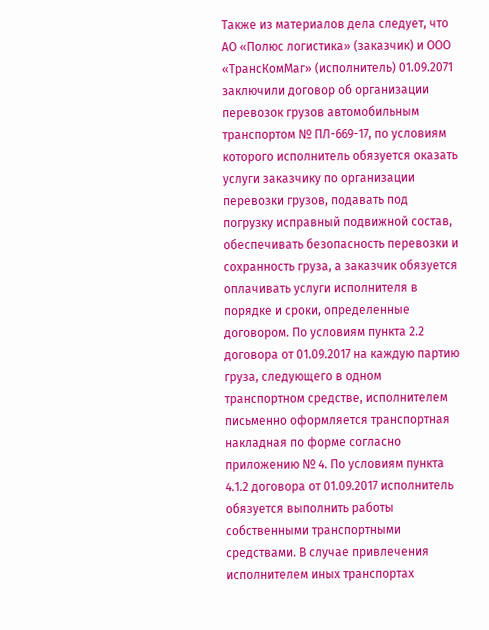Также из материалов дела следует, что АО «Полюс логистика» (заказчик) и ООО «ТрансКомМаг» (исполнитель) 01.09.2071 заключили договор об организации перевозок грузов автомобильным транспортом № ПЛ-669-17, по условиям которого исполнитель обязуется оказать услуги заказчику по организации перевозки грузов, подавать под погрузку исправный подвижной состав, обеспечивать безопасность перевозки и сохранность груза, а заказчик обязуется оплачивать услуги исполнителя в порядке и сроки, определенные договором. По условиям пункта 2.2 договора от 01.09.2017 на каждую партию груза, следующего в одном транспортном средстве, исполнителем письменно оформляется транспортная накладная по форме согласно приложению № 4. По условиям пункта 4.1.2 договора от 01.09.2017 исполнитель обязуется выполнить работы собственными транспортными средствами. В случае привлечения исполнителем иных транспортах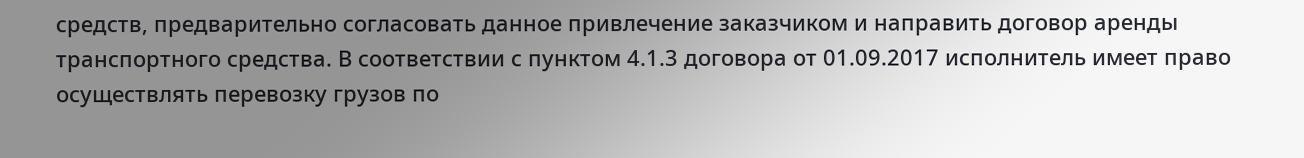средств, предварительно согласовать данное привлечение заказчиком и направить договор аренды транспортного средства. В соответствии с пунктом 4.1.3 договора от 01.09.2017 исполнитель имеет право осуществлять перевозку грузов по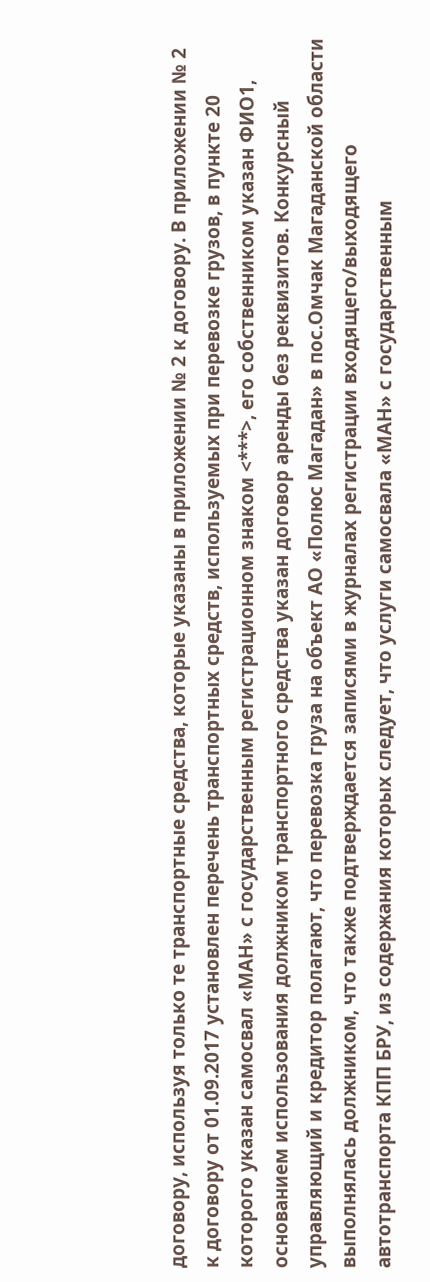договору, используя только те транспортные средства, которые указаны в приложении № 2 к договору. В приложении № 2 к договору от 01.09.2017 установлен перечень транспортных средств, используемых при перевозке грузов, в пункте 20 которого указан самосвал «МАН» с государственным регистрационном знаком <***>, его собственником указан ФИО1, основанием использования должником транспортного средства указан договор аренды без реквизитов. Конкурсный управляющий и кредитор полагают, что перевозка груза на объект АО «Полюс Магадан» в пос.Омчак Магаданской области выполнялась должником, что также подтверждается записями в журналах регистрации входящего/выходящего автотранспорта КПП БРУ, из содержания которых следует, что услуги самосвала «МАН» с государственным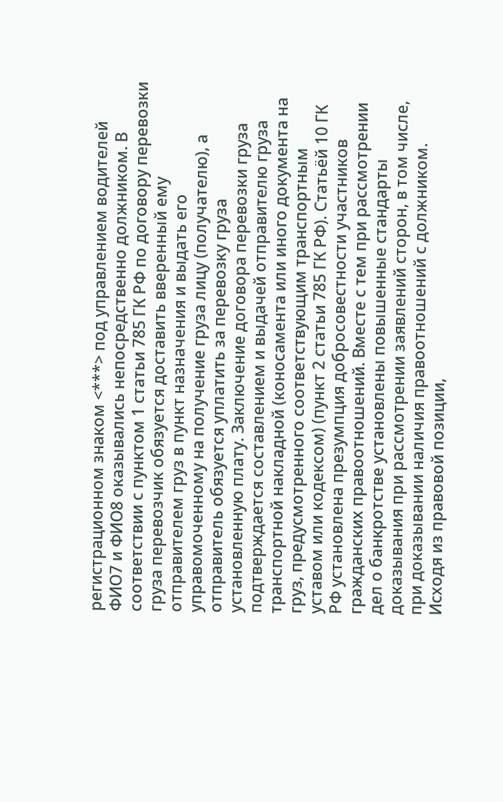регистрационном знаком <***> под управлением водителей ФИО7 и ФИО8 оказывались непосредственно должником. В соответствии с пунктом 1 статьи 785 ГК РФ по договору перевозки груза перевозчик обязуется доставить вверенный ему отправителем груз в пункт назначения и выдать его управомоченному на получение груза лицу (получателю), а отправитель обязуется уплатить за перевозку груза установленную плату. Заключение договора перевозки груза подтверждается составлением и выдачей отправителю груза транспортной накладной (коносамента или иного документа на груз, предусмотренного соответствующим транспортным уставом или кодексом) (пункт 2 статьи 785 ГК РФ). Статьёй 10 ГК РФ установлена презумпция добросовестности участников гражданских правоотношений. Вместе с тем при рассмотрении дел о банкротстве установлены повышенные стандарты доказывания при рассмотрении заявлений сторон, в том числе, при доказывании наличия правоотношений с должником. Исходя из правовой позиции,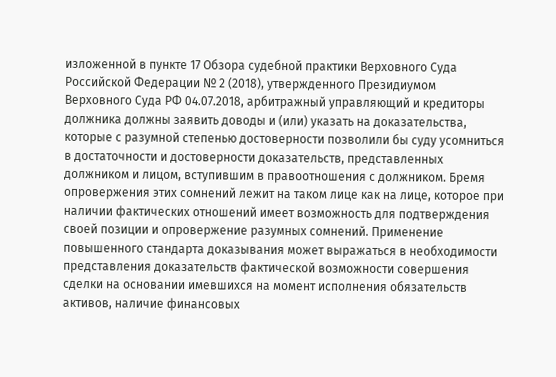изложенной в пункте 17 Обзора судебной практики Верховного Суда Российской Федерации № 2 (2018), утвержденного Президиумом Верховного Суда РФ 04.07.2018, арбитражный управляющий и кредиторы должника должны заявить доводы и (или) указать на доказательства, которые с разумной степенью достоверности позволили бы суду усомниться в достаточности и достоверности доказательств, представленных должником и лицом, вступившим в правоотношения с должником. Бремя опровержения этих сомнений лежит на таком лице как на лице, которое при наличии фактических отношений имеет возможность для подтверждения своей позиции и опровержение разумных сомнений. Применение повышенного стандарта доказывания может выражаться в необходимости представления доказательств фактической возможности совершения сделки на основании имевшихся на момент исполнения обязательств активов, наличие финансовых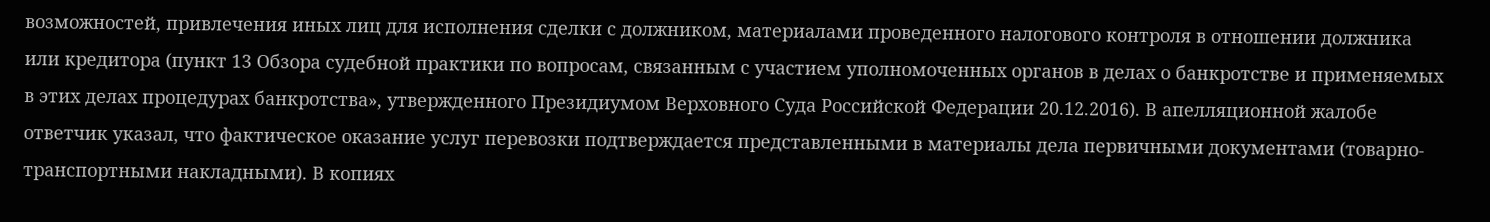возможностей, привлечения иных лиц для исполнения сделки с должником, материалами проведенного налогового контроля в отношении должника или кредитора (пункт 13 Обзора судебной практики по вопросам, связанным с участием уполномоченных органов в делах о банкротстве и применяемых в этих делах процедурах банкротства», утвержденного Президиумом Верховного Суда Российской Федерации 20.12.2016). В апелляционной жалобе ответчик указал, что фактическое оказание услуг перевозки подтверждается представленными в материалы дела первичными документами (товарно-транспортными накладными). В копиях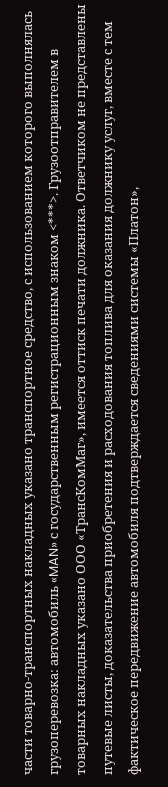части товарно-транспортных накладных указано транспортное средство, с использованием которого выполнялась грузоперевозка: автомобиль «MAN» с государственным регистрационным знаком <***>. Грузоотправителем в товарных накладных указано ООО «ТрансКомМаг», имеется оттиск печати должника. Ответчиком не представлены путевые листы, доказательства приобретения и расходования топлива для оказания должнику услуг, вместе с тем фактическое передвижение автомобиля подтверждается сведениями системы «Платон»,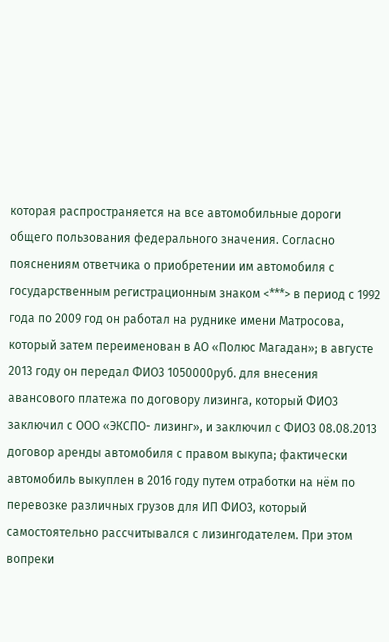которая распространяется на все автомобильные дороги общего пользования федерального значения. Согласно пояснениям ответчика о приобретении им автомобиля с государственным регистрационным знаком <***> в период с 1992 года по 2009 год он работал на руднике имени Матросова, который затем переименован в АО «Полюс Магадан»; в августе 2013 году он передал ФИО3 1050000руб. для внесения авансового платежа по договору лизинга, который ФИО3 заключил с ООО «ЭКСПО- лизинг», и заключил с ФИО3 08.08.2013 договор аренды автомобиля с правом выкупа; фактически автомобиль выкуплен в 2016 году путем отработки на нём по перевозке различных грузов для ИП ФИО3, который самостоятельно рассчитывался с лизингодателем. При этом вопреки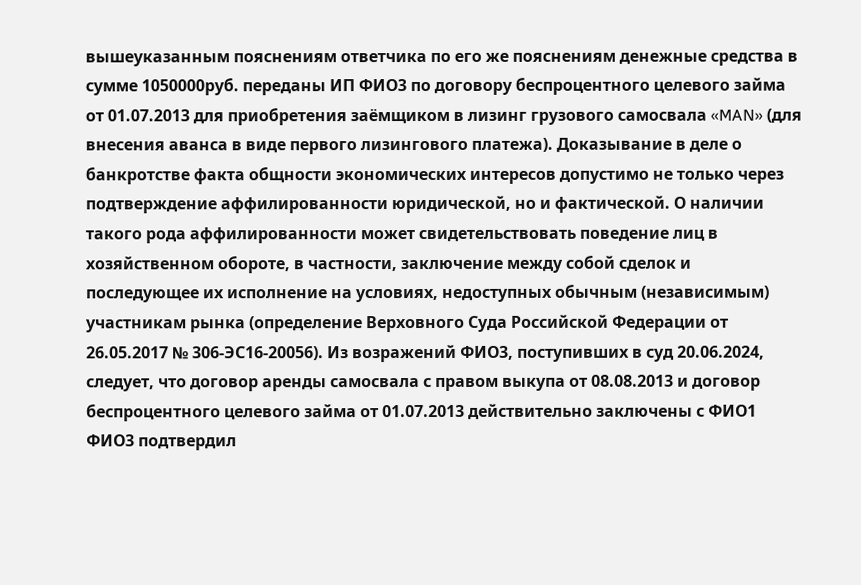вышеуказанным пояснениям ответчика по его же пояснениям денежные средства в сумме 1050000руб. переданы ИП ФИО3 по договору беспроцентного целевого займа от 01.07.2013 для приобретения заёмщиком в лизинг грузового самосвала «MAN» (для внесения аванса в виде первого лизингового платежа). Доказывание в деле о банкротстве факта общности экономических интересов допустимо не только через подтверждение аффилированности юридической, но и фактической. О наличии такого рода аффилированности может свидетельствовать поведение лиц в хозяйственном обороте, в частности, заключение между собой сделок и последующее их исполнение на условиях, недоступных обычным (независимым) участникам рынка (определение Верховного Суда Российской Федерации от 26.05.2017 № 306-ЭС16-20056). Из возражений ФИО3, поступивших в суд 20.06.2024, следует, что договор аренды самосвала с правом выкупа от 08.08.2013 и договор беспроцентного целевого займа от 01.07.2013 действительно заключены с ФИО1 ФИО3 подтвердил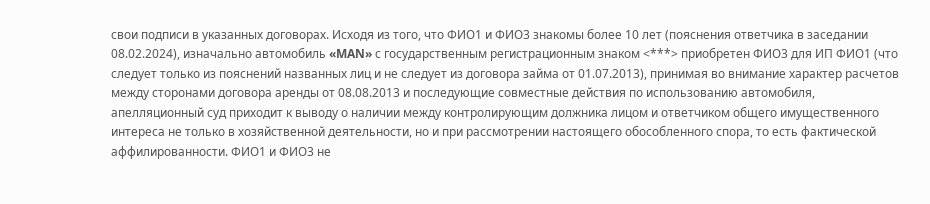свои подписи в указанных договорах. Исходя из того, что ФИО1 и ФИО3 знакомы более 10 лет (пояснения ответчика в заседании 08.02.2024), изначально автомобиль «MAN» с государственным регистрационным знаком <***> приобретен ФИО3 для ИП ФИО1 (что следует только из пояснений названных лиц и не следует из договора займа от 01.07.2013), принимая во внимание характер расчетов между сторонами договора аренды от 08.08.2013 и последующие совместные действия по использованию автомобиля, апелляционный суд приходит к выводу о наличии между контролирующим должника лицом и ответчиком общего имущественного интереса не только в хозяйственной деятельности, но и при рассмотрении настоящего обособленного спора, то есть фактической аффилированности. ФИО1 и ФИО3 не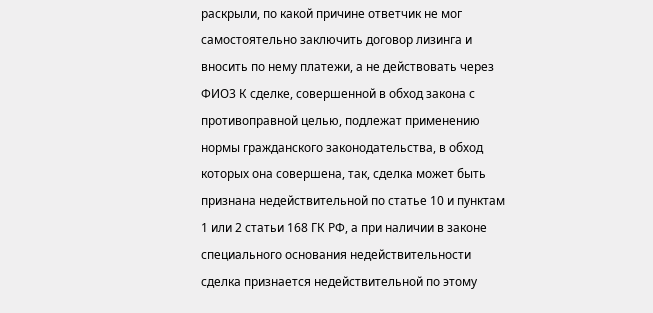раскрыли, по какой причине ответчик не мог самостоятельно заключить договор лизинга и вносить по нему платежи, а не действовать через ФИО3 К сделке, совершенной в обход закона с противоправной целью, подлежат применению нормы гражданского законодательства, в обход которых она совершена, так, сделка может быть признана недействительной по статье 10 и пунктам 1 или 2 статьи 168 ГК РФ, а при наличии в законе специального основания недействительности сделка признается недействительной по этому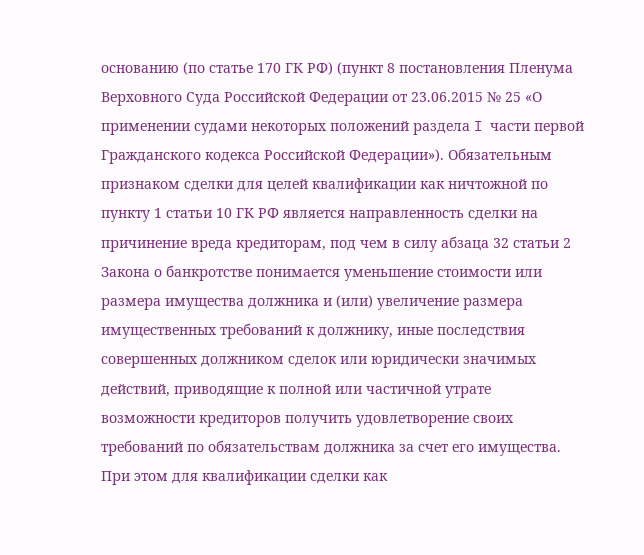основанию (по статье 170 ГК РФ) (пункт 8 постановления Пленума Верховного Суда Российской Федерации от 23.06.2015 № 25 «О применении судами некоторых положений раздела I части первой Гражданского кодекса Российской Федерации»). Обязательным признаком сделки для целей квалификации как ничтожной по пункту 1 статьи 10 ГК РФ является направленность сделки на причинение вреда кредиторам, под чем в силу абзаца 32 статьи 2 Закона о банкротстве понимается уменьшение стоимости или размера имущества должника и (или) увеличение размера имущественных требований к должнику, иные последствия совершенных должником сделок или юридически значимых действий, приводящие к полной или частичной утрате возможности кредиторов получить удовлетворение своих требований по обязательствам должника за счет его имущества. При этом для квалификации сделки как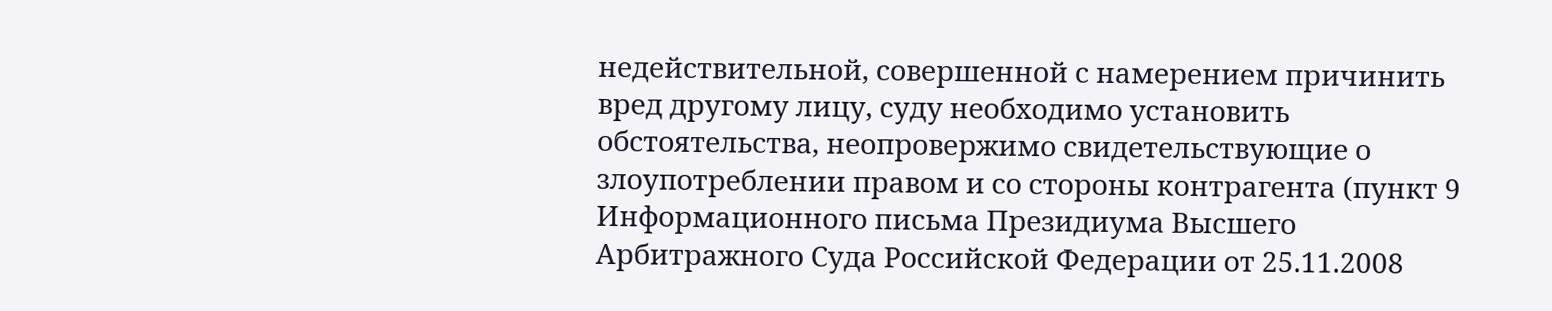недействительной, совершенной с намерением причинить вред другому лицу, суду необходимо установить обстоятельства, неопровержимо свидетельствующие о злоупотреблении правом и со стороны контрагента (пункт 9 Информационного письма Президиума Высшего Арбитражного Суда Российской Федерации от 25.11.2008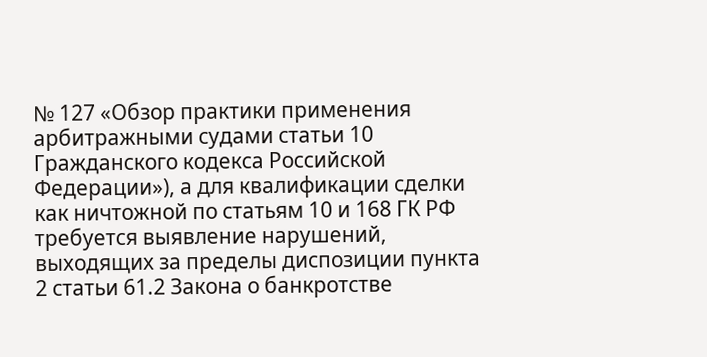№ 127 «Обзор практики применения арбитражными судами статьи 10 Гражданского кодекса Российской Федерации»), а для квалификации сделки как ничтожной по статьям 10 и 168 ГК РФ требуется выявление нарушений, выходящих за пределы диспозиции пункта 2 статьи 61.2 Закона о банкротстве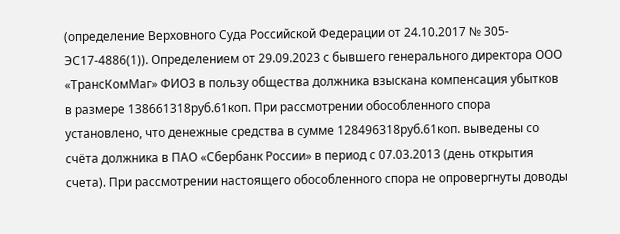(определение Верховного Суда Российской Федерации от 24.10.2017 № 305-ЭС17-4886(1)). Определением от 29.09.2023 с бывшего генерального директора ООО «ТрансКомМаг» ФИО3 в пользу общества должника взыскана компенсация убытков в размере 138661318руб.61коп. При рассмотрении обособленного спора установлено, что денежные средства в сумме 128496318руб.61коп. выведены со счёта должника в ПАО «Сбербанк России» в период с 07.03.2013 (день открытия счета). При рассмотрении настоящего обособленного спора не опровергнуты доводы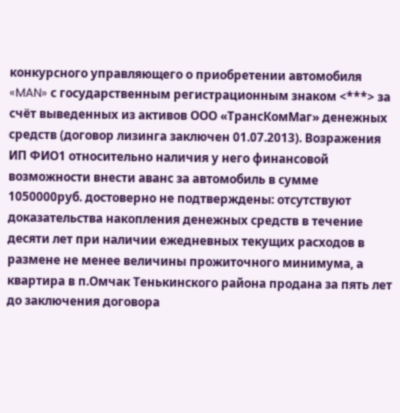конкурсного управляющего о приобретении автомобиля «MAN» с государственным регистрационным знаком <***> за счёт выведенных из активов ООО «ТрансКомМаг» денежных средств (договор лизинга заключен 01.07.2013). Возражения ИП ФИО1 относительно наличия у него финансовой возможности внести аванс за автомобиль в сумме 1050000руб. достоверно не подтверждены: отсутствуют доказательства накопления денежных средств в течение десяти лет при наличии ежедневных текущих расходов в размене не менее величины прожиточного минимума, а квартира в п.Омчак Тенькинского района продана за пять лет до заключения договора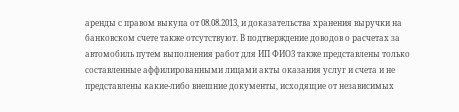аренды с правом выкупа от 08.08.2013, и доказательства хранения выручки на банковском счете также отсутствуют. В подтверждение доводов о расчетах за автомобиль путем выполнения работ для ИП ФИО3 также представлены только составленные аффилированными лицами акты оказания услуг и счета и не представлены какие-либо внешние документы, исходящие от независимых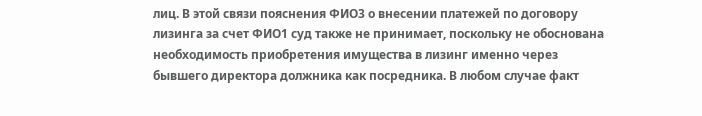лиц. В этой связи пояснения ФИО3 о внесении платежей по договору лизинга за счет ФИО1 суд также не принимает, поскольку не обоснована необходимость приобретения имущества в лизинг именно через бывшего директора должника как посредника. В любом случае факт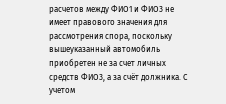расчетов между ФИО1 и ФИО3 не имеет правового значения для рассмотрения спора, поскольку вышеуказанный автомобиль приобретен не за счет личных средств ФИО3, а за счёт должника. С учетом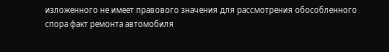изложенного не имеет правового значения для рассмотрения обособленного спора факт ремонта автомобиля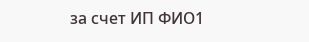за счет ИП ФИО1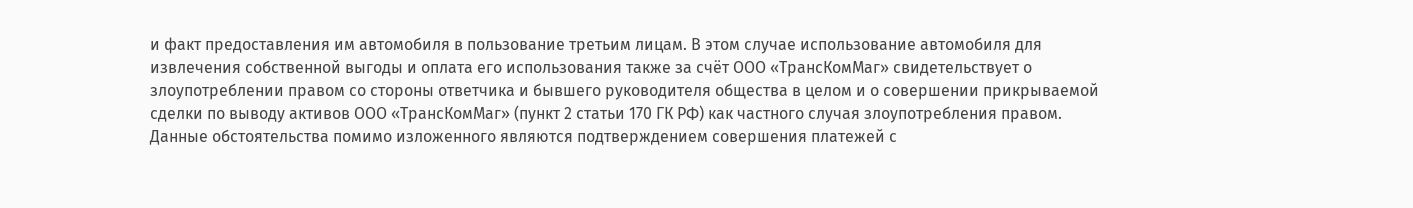и факт предоставления им автомобиля в пользование третьим лицам. В этом случае использование автомобиля для извлечения собственной выгоды и оплата его использования также за счёт ООО «ТрансКомМаг» свидетельствует о злоупотреблении правом со стороны ответчика и бывшего руководителя общества в целом и о совершении прикрываемой сделки по выводу активов ООО «ТрансКомМаг» (пункт 2 статьи 170 ГК РФ) как частного случая злоупотребления правом. Данные обстоятельства помимо изложенного являются подтверждением совершения платежей с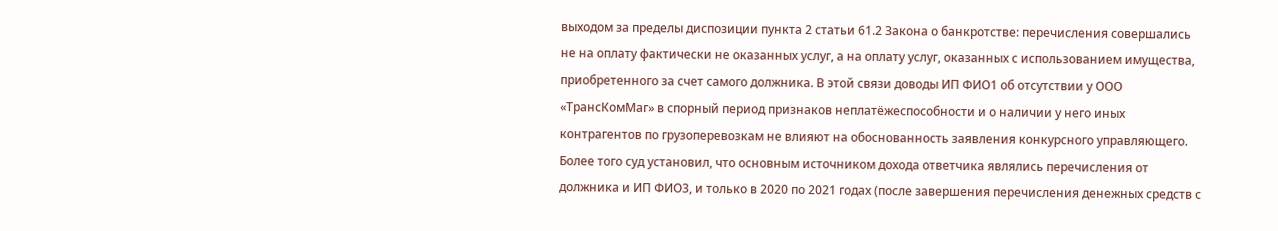выходом за пределы диспозиции пункта 2 статьи 61.2 Закона о банкротстве: перечисления совершались не на оплату фактически не оказанных услуг, а на оплату услуг, оказанных с использованием имущества, приобретенного за счет самого должника. В этой связи доводы ИП ФИО1 об отсутствии у ООО «ТрансКомМаг» в спорный период признаков неплатёжеспособности и о наличии у него иных контрагентов по грузоперевозкам не влияют на обоснованность заявления конкурсного управляющего. Более того суд установил, что основным источником дохода ответчика являлись перечисления от должника и ИП ФИО3, и только в 2020 по 2021 годах (после завершения перечисления денежных средств с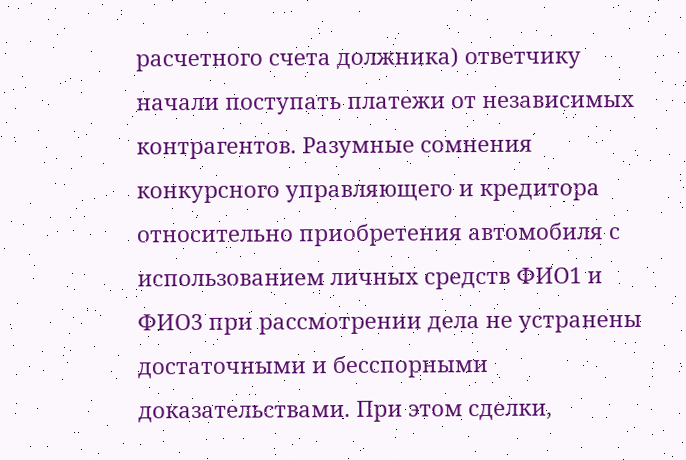расчетного счета должника) ответчику начали поступать платежи от независимых контрагентов. Разумные сомнения конкурсного управляющего и кредитора относительно приобретения автомобиля с использованием личных средств ФИО1 и ФИО3 при рассмотрении дела не устранены достаточными и бесспорными доказательствами. При этом сделки,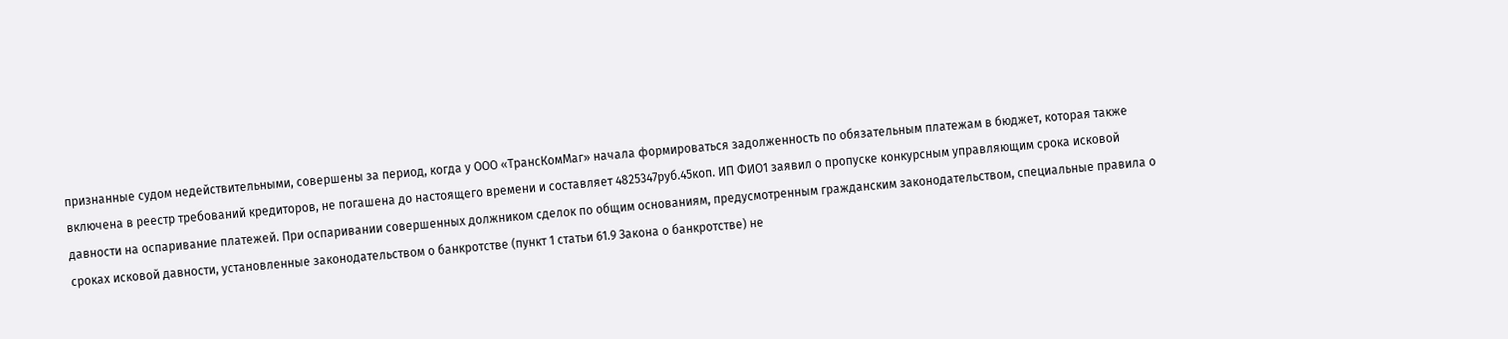признанные судом недействительными, совершены за период, когда у ООО «ТрансКомМаг» начала формироваться задолженность по обязательным платежам в бюджет, которая также включена в реестр требований кредиторов, не погашена до настоящего времени и составляет 4825347руб.45коп. ИП ФИО1 заявил о пропуске конкурсным управляющим срока исковой давности на оспаривание платежей. При оспаривании совершенных должником сделок по общим основаниям, предусмотренным гражданским законодательством, специальные правила о сроках исковой давности, установленные законодательством о банкротстве (пункт 1 статьи 61.9 Закона о банкротстве) не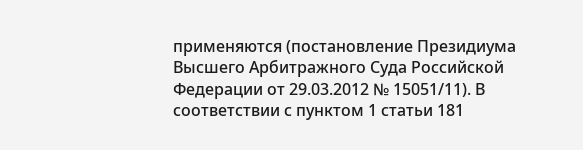применяются (постановление Президиума Высшего Арбитражного Суда Российской Федерации от 29.03.2012 № 15051/11). В соответствии с пунктом 1 статьи 181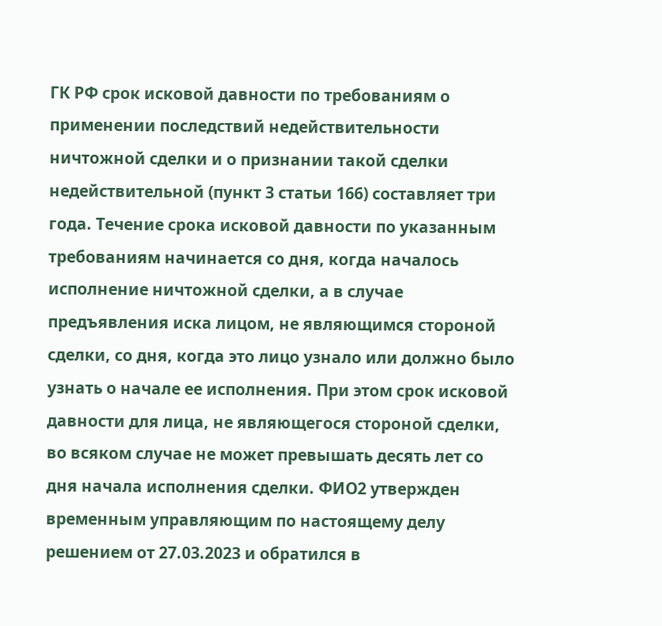ГК РФ срок исковой давности по требованиям о применении последствий недействительности ничтожной сделки и о признании такой сделки недействительной (пункт 3 статьи 166) составляет три года. Течение срока исковой давности по указанным требованиям начинается со дня, когда началось исполнение ничтожной сделки, а в случае предъявления иска лицом, не являющимся стороной сделки, со дня, когда это лицо узнало или должно было узнать о начале ее исполнения. При этом срок исковой давности для лица, не являющегося стороной сделки, во всяком случае не может превышать десять лет со дня начала исполнения сделки. ФИО2 утвержден временным управляющим по настоящему делу решением от 27.03.2023 и обратился в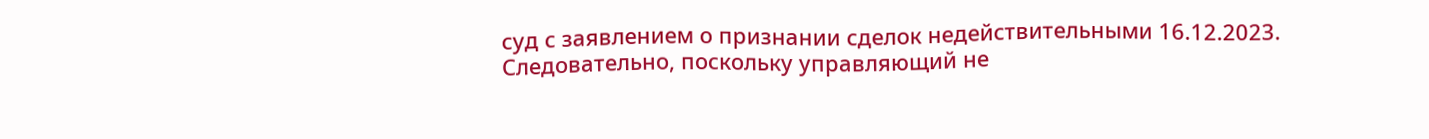суд с заявлением о признании сделок недействительными 16.12.2023. Следовательно, поскольку управляющий не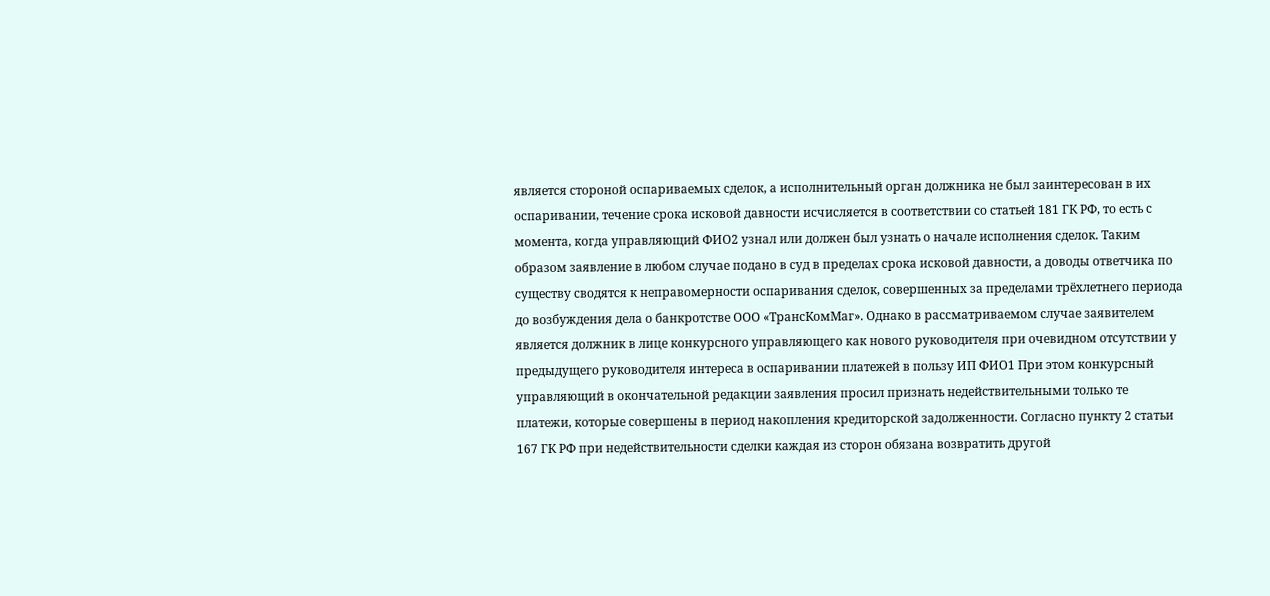является стороной оспариваемых сделок, а исполнительный орган должника не был заинтересован в их оспаривании, течение срока исковой давности исчисляется в соответствии со статьей 181 ГК РФ, то есть с момента, когда управляющий ФИО2 узнал или должен был узнать о начале исполнения сделок. Таким образом заявление в любом случае подано в суд в пределах срока исковой давности, а доводы ответчика по существу сводятся к неправомерности оспаривания сделок, совершенных за пределами трёхлетнего периода до возбуждения дела о банкротстве ООО «ТрансКомМаг». Однако в рассматриваемом случае заявителем является должник в лице конкурсного управляющего как нового руководителя при очевидном отсутствии у предыдущего руководителя интереса в оспаривании платежей в пользу ИП ФИО1 При этом конкурсный управляющий в окончательной редакции заявления просил признать недействительными только те платежи, которые совершены в период накопления кредиторской задолженности. Согласно пункту 2 статьи 167 ГК РФ при недействительности сделки каждая из сторон обязана возвратить другой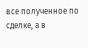все полученное по сделке, а в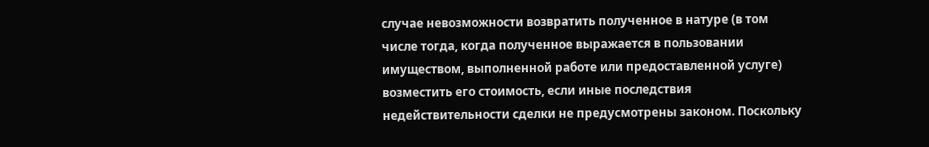случае невозможности возвратить полученное в натуре (в том числе тогда, когда полученное выражается в пользовании имуществом, выполненной работе или предоставленной услуге) возместить его стоимость, если иные последствия недействительности сделки не предусмотрены законом. Поскольку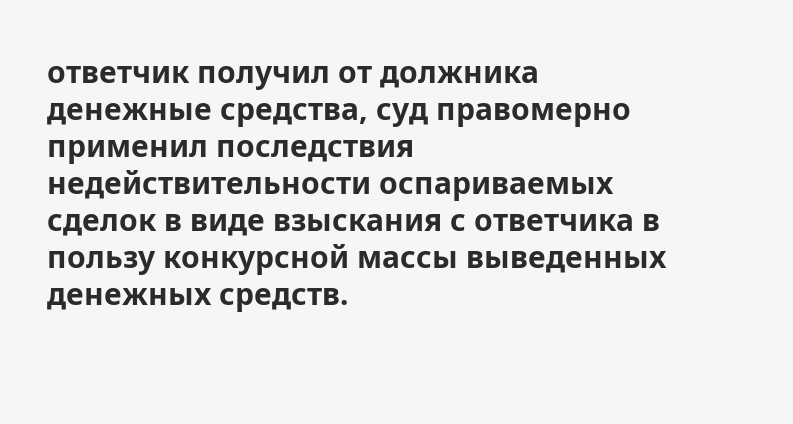ответчик получил от должника денежные средства, суд правомерно применил последствия недействительности оспариваемых сделок в виде взыскания с ответчика в пользу конкурсной массы выведенных денежных средств.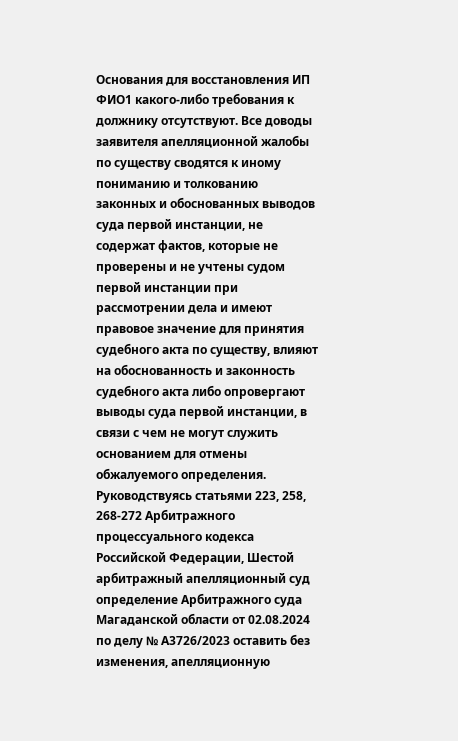Основания для восстановления ИП ФИО1 какого-либо требования к должнику отсутствуют. Все доводы заявителя апелляционной жалобы по существу сводятся к иному пониманию и толкованию законных и обоснованных выводов суда первой инстанции, не содержат фактов, которые не проверены и не учтены судом первой инстанции при рассмотрении дела и имеют правовое значение для принятия судебного акта по существу, влияют на обоснованность и законность судебного акта либо опровергают выводы суда первой инстанции, в связи с чем не могут служить основанием для отмены обжалуемого определения. Руководствуясь статьями 223, 258, 268-272 Арбитражного процессуального кодекса Российской Федерации, Шестой арбитражный апелляционный суд определение Арбитражного суда Магаданской области от 02.08.2024 по делу № А3726/2023 оставить без изменения, апелляционную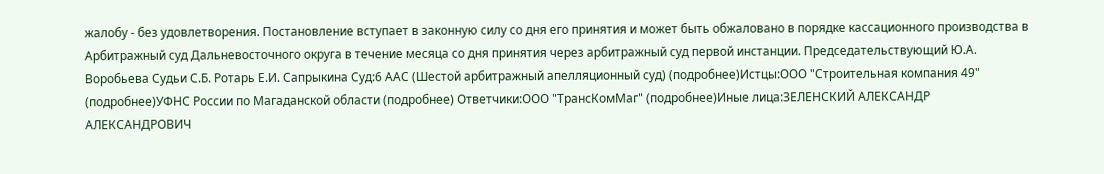жалобу - без удовлетворения. Постановление вступает в законную силу со дня его принятия и может быть обжаловано в порядке кассационного производства в Арбитражный суд Дальневосточного округа в течение месяца со дня принятия через арбитражный суд первой инстанции. Председательствующий Ю.А. Воробьева Судьи С.Б. Ротарь Е.И. Сапрыкина Суд:6 ААС (Шестой арбитражный апелляционный суд) (подробнее)Истцы:ООО "Строительная компания 49" (подробнее)УФНС России по Магаданской области (подробнее) Ответчики:ООО "ТрансКомМаг" (подробнее)Иные лица:ЗЕЛЕНСКИЙ АЛЕКСАНДР АЛЕКСАНДРОВИЧ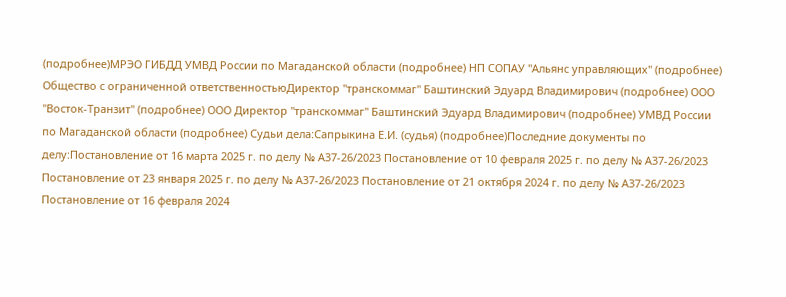(подробнее)МРЭО ГИБДД УМВД России по Магаданской области (подробнее) НП СОПАУ "Альянс управляющих" (подробнее) Общество с ограниченной ответственностьюДиректор "транскоммаг" Баштинский Эдуард Владимирович (подробнее) ООО "Восток-Транзит" (подробнее) ООО Директор "транскоммаг" Баштинский Эдуард Владимирович (подробнее) УМВД России по Магаданской области (подробнее) Судьи дела:Сапрыкина Е.И. (судья) (подробнее)Последние документы по делу:Постановление от 16 марта 2025 г. по делу № А37-26/2023 Постановление от 10 февраля 2025 г. по делу № А37-26/2023 Постановление от 23 января 2025 г. по делу № А37-26/2023 Постановление от 21 октября 2024 г. по делу № А37-26/2023 Постановление от 16 февраля 2024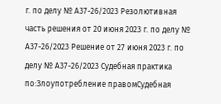г. по делу № А37-26/2023 Резолютивная часть решения от 20 июня 2023 г. по делу № А37-26/2023 Решение от 27 июня 2023 г. по делу № А37-26/2023 Судебная практика по:Злоупотребление правомСудебная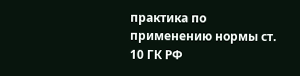практика по применению нормы ст. 10 ГК РФ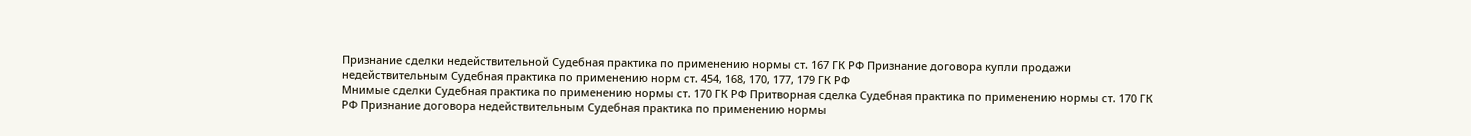Признание сделки недействительной Судебная практика по применению нормы ст. 167 ГК РФ Признание договора купли продажи недействительным Судебная практика по применению норм ст. 454, 168, 170, 177, 179 ГК РФ
Мнимые сделки Судебная практика по применению нормы ст. 170 ГК РФ Притворная сделка Судебная практика по применению нормы ст. 170 ГК РФ Признание договора недействительным Судебная практика по применению нормы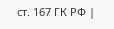ст. 167 ГК РФ |